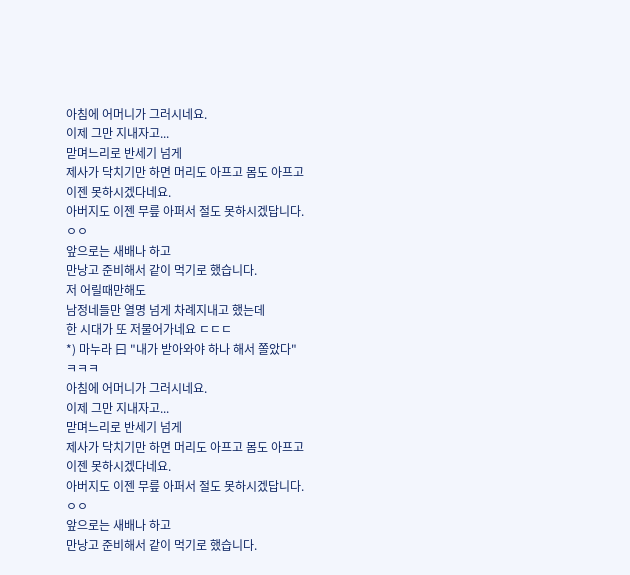아침에 어머니가 그러시네요.
이제 그만 지내자고...
맏며느리로 반세기 넘게
제사가 닥치기만 하면 머리도 아프고 몸도 아프고
이젠 못하시겠다네요.
아버지도 이젠 무릎 아퍼서 절도 못하시겠답니다.
ㅇㅇ
앞으로는 새배나 하고
만낭고 준비해서 같이 먹기로 했습니다.
저 어릴때만해도
남정네들만 열명 넘게 차례지내고 했는데
한 시대가 또 저물어가네요 ㄷㄷㄷ
*) 마누라 曰 "내가 받아와야 하나 해서 쫄았다"
ㅋㅋㅋ
아침에 어머니가 그러시네요.
이제 그만 지내자고...
맏며느리로 반세기 넘게
제사가 닥치기만 하면 머리도 아프고 몸도 아프고
이젠 못하시겠다네요.
아버지도 이젠 무릎 아퍼서 절도 못하시겠답니다.
ㅇㅇ
앞으로는 새배나 하고
만낭고 준비해서 같이 먹기로 했습니다.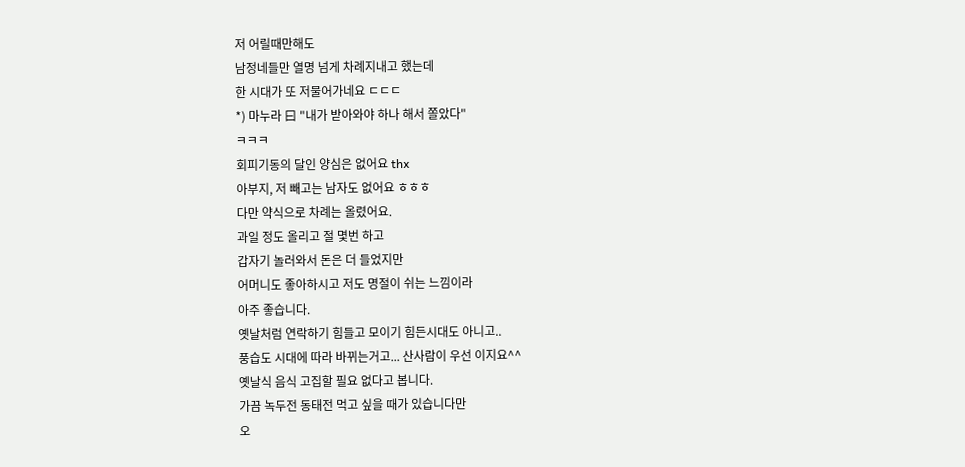저 어릴때만해도
남정네들만 열명 넘게 차례지내고 했는데
한 시대가 또 저물어가네요 ㄷㄷㄷ
*) 마누라 曰 "내가 받아와야 하나 해서 쫄았다"
ㅋㅋㅋ
회피기동의 달인 양심은 없어요 thx
아부지, 저 빼고는 남자도 없어요 ㅎㅎㅎ
다만 약식으로 차례는 올렸어요.
과일 정도 올리고 절 몇번 하고
갑자기 놀러와서 돈은 더 들었지만
어머니도 좋아하시고 저도 명절이 쉬는 느낌이라
아주 좋습니다.
옛날처럼 연락하기 힘들고 모이기 힘든시대도 아니고..
풍습도 시대에 따라 바뀌는거고... 산사람이 우선 이지요^^
옛날식 음식 고집할 필요 없다고 봅니다.
가끔 녹두전 동태전 먹고 싶을 때가 있습니다만
오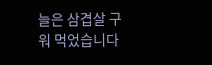늘은 삼겹살 구워 먹었습니다